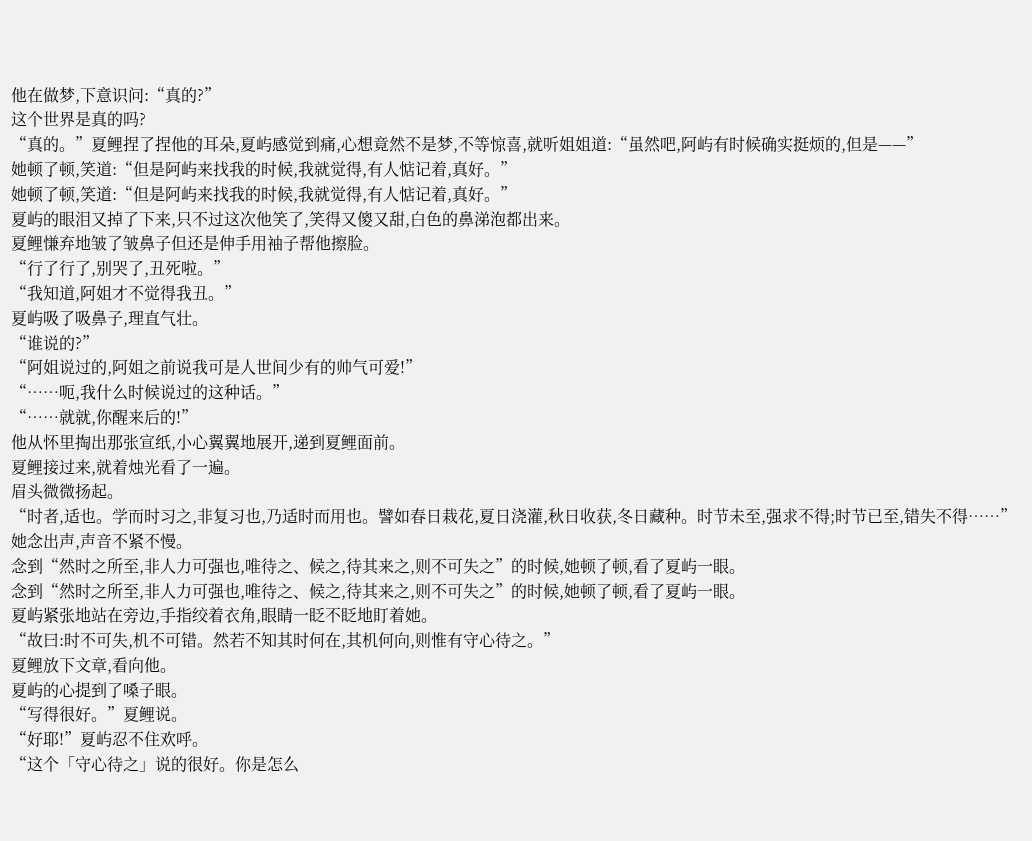他在做梦,下意识问:“真的?”
这个世界是真的吗?
“真的。”夏鲤捏了捏他的耳朵,夏屿感觉到痛,心想竟然不是梦,不等惊喜,就听姐姐道:“虽然吧,阿屿有时候确实挺烦的,但是——”
她顿了顿,笑道:“但是阿屿来找我的时候,我就觉得,有人惦记着,真好。”
她顿了顿,笑道:“但是阿屿来找我的时候,我就觉得,有人惦记着,真好。”
夏屿的眼泪又掉了下来,只不过这次他笑了,笑得又傻又甜,白色的鼻涕泡都出来。
夏鲤慊弃地皱了皱鼻子但还是伸手用袖子帮他擦脸。
“行了行了,别哭了,丑死啦。”
“我知道,阿姐才不觉得我丑。”
夏屿吸了吸鼻子,理直气壮。
“谁说的?”
“阿姐说过的,阿姐之前说我可是人世间少有的帅气可爱!”
“……呃,我什么时候说过的这种话。”
“……就就,你醒来后的!”
他从怀里掏出那张宣纸,小心翼翼地展开,递到夏鲤面前。
夏鲤接过来,就着烛光看了一遍。
眉头微微扬起。
“时者,适也。学而时习之,非复习也,乃适时而用也。譬如春日栽花,夏日浇灌,秋日收获,冬日藏种。时节未至,强求不得;时节已至,错失不得……”
她念出声,声音不紧不慢。
念到“然时之所至,非人力可强也,唯待之、候之,待其来之,则不可失之”的时候,她顿了顿,看了夏屿一眼。
念到“然时之所至,非人力可强也,唯待之、候之,待其来之,则不可失之”的时候,她顿了顿,看了夏屿一眼。
夏屿紧张地站在旁边,手指绞着衣角,眼睛一眨不眨地盯着她。
“故曰:时不可失,机不可错。然若不知其时何在,其机何向,则惟有守心待之。”
夏鲤放下文章,看向他。
夏屿的心提到了嗓子眼。
“写得很好。”夏鲤说。
“好耶!”夏屿忍不住欢呼。
“这个「守心待之」说的很好。你是怎么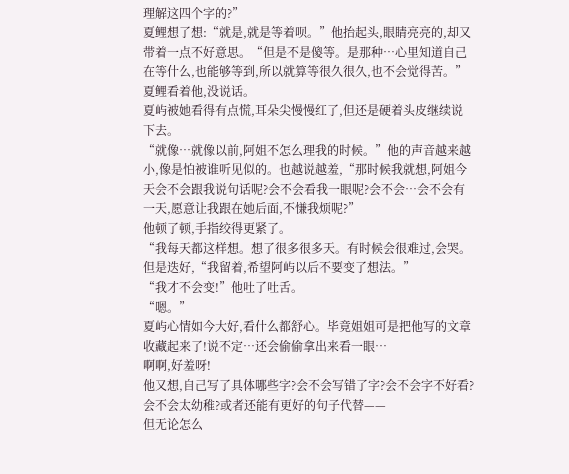理解这四个字的?”
夏鲤想了想:“就是,就是等着呗。”他抬起头,眼睛亮亮的,却又带着一点不好意思。“但是不是傻等。是那种…心里知道自己在等什么,也能够等到,所以就算等很久很久,也不会觉得苦。”
夏鲤看着他,没说话。
夏屿被她看得有点慌,耳朵尖慢慢红了,但还是硬着头皮继续说下去。
“就像…就像以前,阿姐不怎么理我的时候。”他的声音越来越小,像是怕被谁听见似的。也越说越羞,“那时候我就想,阿姐今天会不会跟我说句话呢?会不会看我一眼呢?会不会…会不会有一天,愿意让我跟在她后面,不慊我烦呢?”
他顿了顿,手指绞得更紧了。
“我每天都这样想。想了很多很多天。有时候会很难过,会哭。但是迭好,“我留着,希望阿屿以后不要变了想法。”
“我才不会变!”他吐了吐舌。
“嗯。”
夏屿心情如今大好,看什么都舒心。毕竟姐姐可是把他写的文章收藏起来了!说不定…还会偷偷拿出来看一眼…
啊啊,好羞呀!
他又想,自己写了具体哪些字?会不会写错了字?会不会字不好看?会不会太幼稚?或者还能有更好的句子代替——
但无论怎么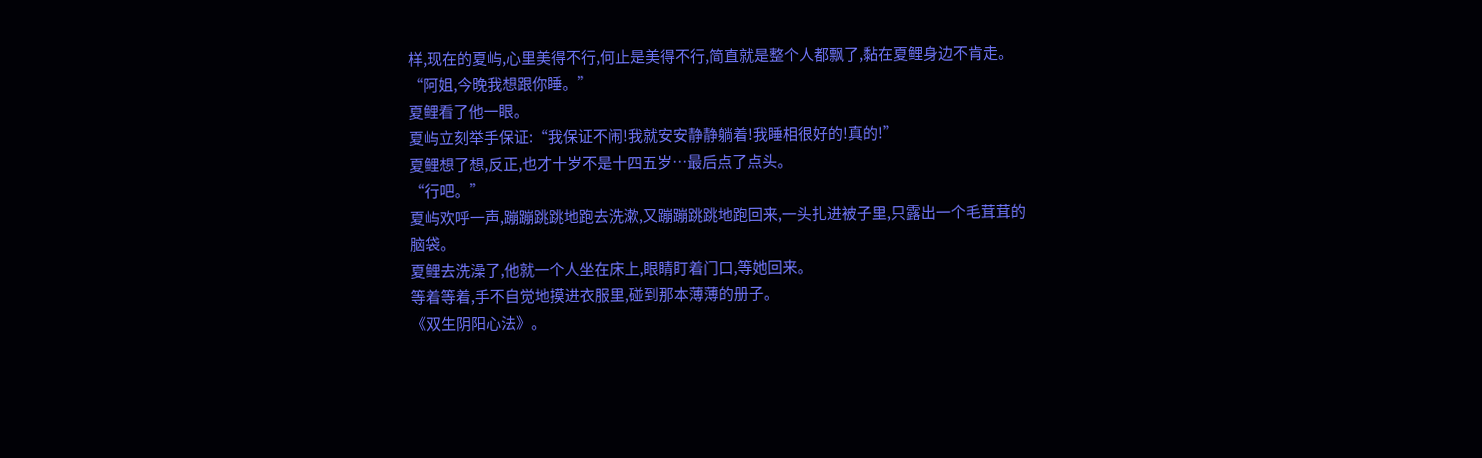样,现在的夏屿,心里美得不行,何止是美得不行,简直就是整个人都飘了,黏在夏鲤身边不肯走。
“阿姐,今晚我想跟你睡。”
夏鲤看了他一眼。
夏屿立刻举手保证:“我保证不闹!我就安安静静躺着!我睡相很好的!真的!”
夏鲤想了想,反正,也才十岁不是十四五岁…最后点了点头。
“行吧。”
夏屿欢呼一声,蹦蹦跳跳地跑去洗漱,又蹦蹦跳跳地跑回来,一头扎进被子里,只露出一个毛茸茸的脑袋。
夏鲤去洗澡了,他就一个人坐在床上,眼睛盯着门口,等她回来。
等着等着,手不自觉地摸进衣服里,碰到那本薄薄的册子。
《双生阴阳心法》。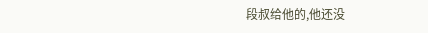段叔给他的,他还没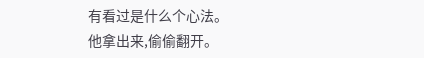有看过是什么个心法。
他拿出来,偷偷翻开。